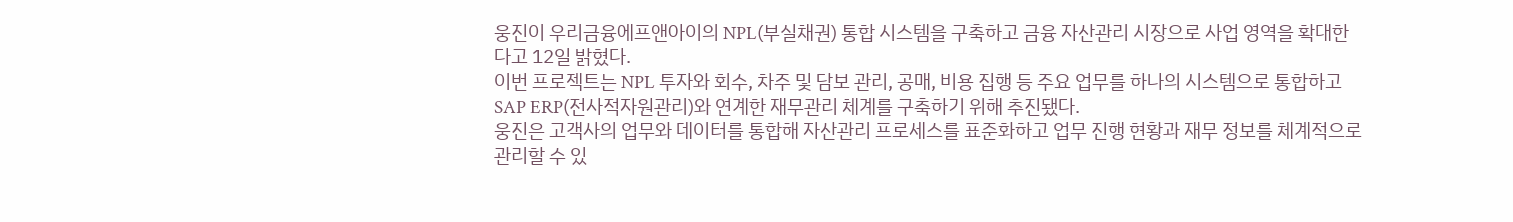웅진이 우리금융에프앤아이의 NPL(부실채권) 통합 시스템을 구축하고 금융 자산관리 시장으로 사업 영역을 확대한다고 12일 밝혔다.
이번 프로젝트는 NPL 투자와 회수, 차주 및 담보 관리, 공매, 비용 집행 등 주요 업무를 하나의 시스템으로 통합하고 SAP ERP(전사적자원관리)와 연계한 재무관리 체계를 구축하기 위해 추진됐다.
웅진은 고객사의 업무와 데이터를 통합해 자산관리 프로세스를 표준화하고 업무 진행 현황과 재무 정보를 체계적으로 관리할 수 있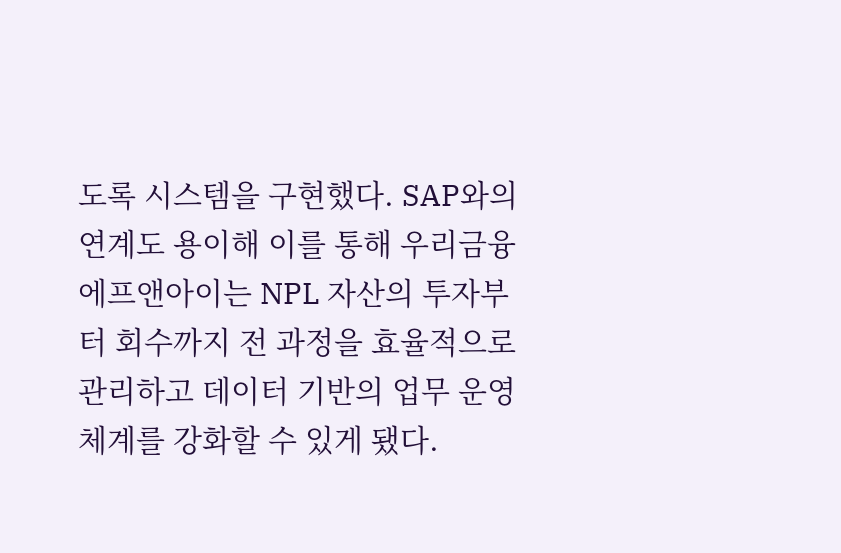도록 시스템을 구현했다. SAP와의 연계도 용이해 이를 통해 우리금융에프앤아이는 NPL 자산의 투자부터 회수까지 전 과정을 효율적으로 관리하고 데이터 기반의 업무 운영 체계를 강화할 수 있게 됐다.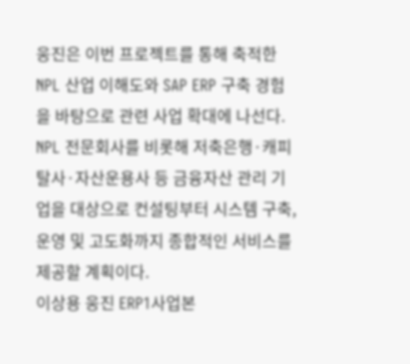웅진은 이번 프로젝트를 통해 축적한 NPL 산업 이해도와 SAP ERP 구축 경험을 바탕으로 관련 사업 확대에 나선다. NPL 전문회사를 비롯해 저축은행·캐피탈사·자산운용사 등 금융자산 관리 기업을 대상으로 컨설팅부터 시스템 구축, 운영 및 고도화까지 종합적인 서비스를 제공할 계획이다.
이상용 웅진 ERP1사업본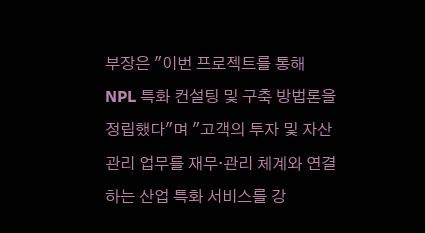부장은 "이번 프로젝트를 통해 NPL 특화 컨설팅 및 구축 방법론을 정립했다"며 "고객의 투자 및 자산관리 업무를 재무·관리 체계와 연결하는 산업 특화 서비스를 강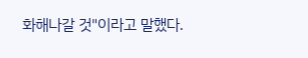화해나갈 것"이라고 말했다.